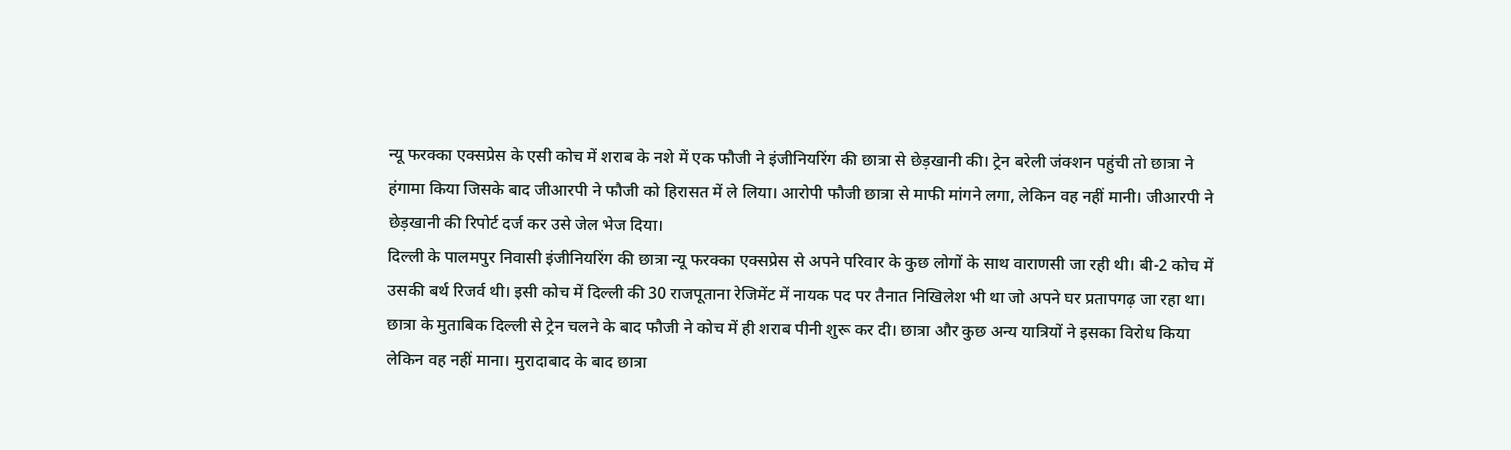न्यू फरक्का एक्सप्रेस के एसी कोच में शराब के नशे में एक फौजी ने इंजीनियरिंग की छात्रा से छेड़खानी की। ट्रेन बरेली जंक्शन पहुंची तो छात्रा ने हंगामा किया जिसके बाद जीआरपी ने फौजी को हिरासत में ले लिया। आरोपी फौजी छात्रा से माफी मांगने लगा, लेकिन वह नहीं मानी। जीआरपी ने छेड़खानी की रिपोर्ट दर्ज कर उसे जेल भेज दिया।
दिल्ली के पालमपुर निवासी इंजीनियरिंग की छात्रा न्यू फरक्का एक्सप्रेस से अपने परिवार के कुछ लोगों के साथ वाराणसी जा रही थी। बी-2 कोच में उसकी बर्थ रिजर्व थी। इसी कोच में दिल्ली की 30 राजपूताना रेजिमेंट में नायक पद पर तैनात निखिलेश भी था जो अपने घर प्रतापगढ़ जा रहा था। छात्रा के मुताबिक दिल्ली से ट्रेन चलने के बाद फौजी ने कोच में ही शराब पीनी शुरू कर दी। छात्रा और कुछ अन्य यात्रियों ने इसका विरोध किया लेकिन वह नहीं माना। मुरादाबाद के बाद छात्रा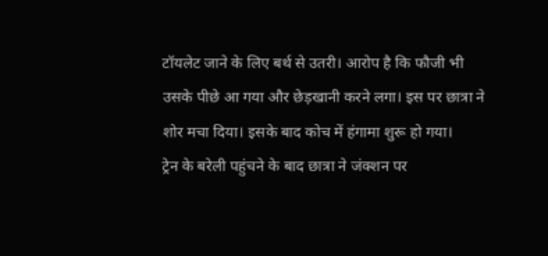टॉयलेट जाने के लिए बर्थ से उतरी। आरोप है कि फौजी भी उसके पीछे आ गया और छेड़खानी करने लगा। इस पर छात्रा ने शोर मचा दिया। इसके बाद कोच में हंगामा शुरू हो गया।
ट्रेन के बरेली पहुंचने के बाद छात्रा ने जंक्शन पर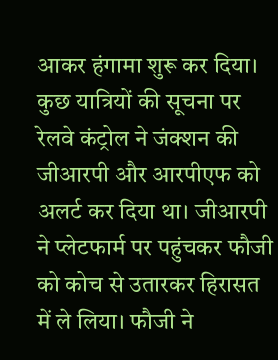आकर हंगामा शुरू कर दिया। कुछ यात्रियों की सूचना पर रेलवे कंट्रोल ने जंक्शन की जीआरपी और आरपीएफ को अलर्ट कर दिया था। जीआरपी ने प्लेटफार्म पर पहुंचकर फौजी को कोच से उतारकर हिरासत में ले लिया। फौजी ने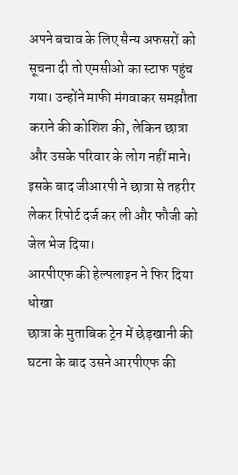अपने बचाव के लिए सैन्य अफसरों को सूचना दी तो एमसीओ का स्टाफ पहुंच गया। उन्होंने माफी मंगवाकर समझौता कराने की कोशिश की, लेकिन छात्रा और उसके परिवार के लोग नहीं माने। इसके बाद जीआरपी ने छात्रा से तहरीर लेकर रिपोर्ट दर्ज कर ली और फौजी को जेल भेज दिया।
आरपीएफ की हेल्पलाइन ने फिर दिया धोखा
छात्रा के मुताबिक ट्रेन में छेड़खानी की घटना के बाद उसने आरपीएफ की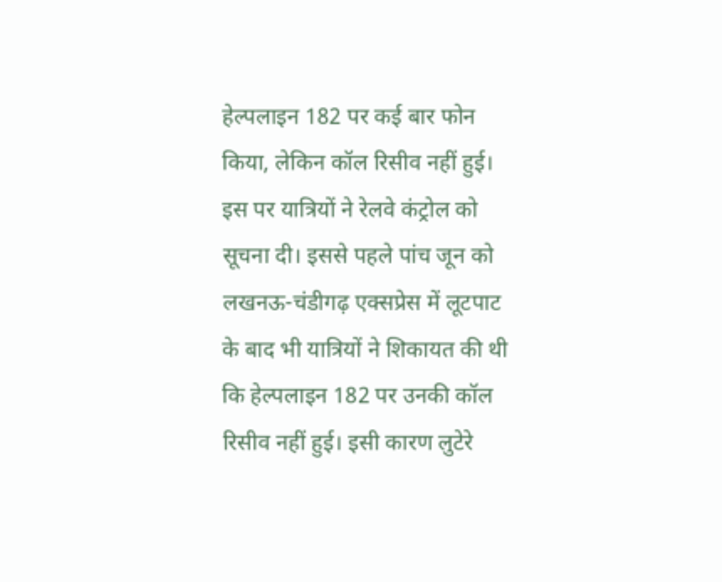हेल्पलाइन 182 पर कई बार फोन किया, लेकिन कॉल रिसीव नहीं हुई। इस पर यात्रियों ने रेलवे कंट्रोल को सूचना दी। इससे पहले पांच जून को लखनऊ-चंडीगढ़ एक्सप्रेस में लूटपाट के बाद भी यात्रियों ने शिकायत की थी कि हेल्पलाइन 182 पर उनकी कॉल रिसीव नहीं हुई। इसी कारण लुटेरे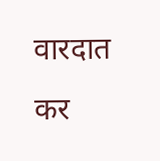वारदात कर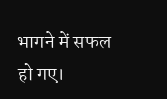भागने में सफल हो गए।